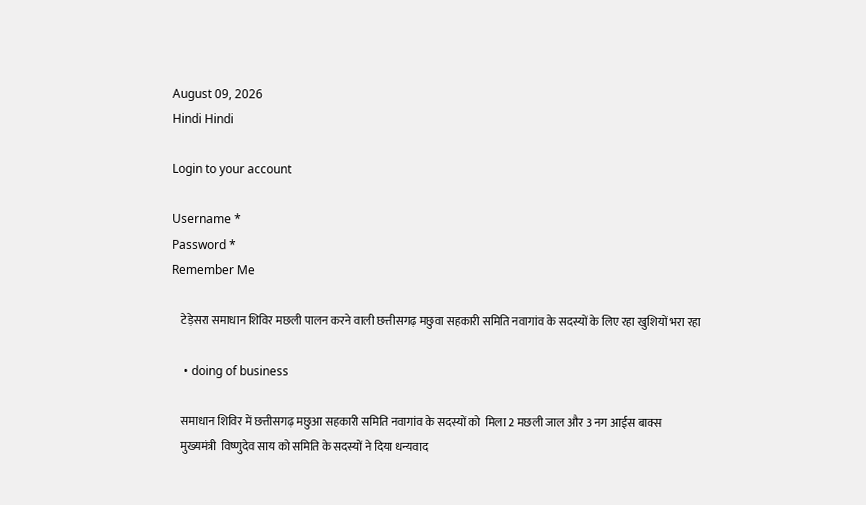August 09, 2026
Hindi Hindi

Login to your account

Username *
Password *
Remember Me

    टेड़ेसरा समाधान शिविर मछली पालन करने वाली छत्तीसगढ़ मछुवा सहकारी समिति नवागांव के सदस्यों के लिए रहा खुशियों भरा रहा

    • doing of business

    समाधान शिविर में छत्तीसगढ़ मछुआ सहकारी समिति नवागांव के सदस्यों को  मिला 2 मछली जाल और 3 नग आईस बाक्स
    मुख्यमंत्री  विष्णुदेव साय को समिति के सदस्यों ने दिया धन्यवाद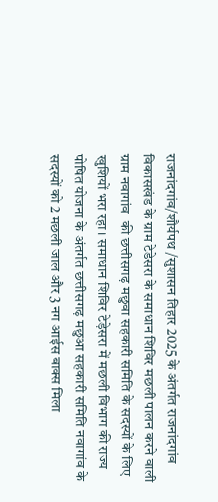राजनांदगांव/शौर्यपथ /सुशासन तिहार 2025 के अंतर्गत राजनांदगांव विकासखंड के ग्राम टेडेसरा के समाधान शिविर मछली पालन करने वाली ग्राम नवागांव  की छत्तीसगढ़ मछुवा सहकारी समिति के सदस्यों के लिए खुशियों भरा रहा। समाधान शिविर टेड़ेसरा में मछली विभाग की राज्य पोषित योजना के अंतर्गत छत्तीसगढ़ मछुआ सहकारी समिति नवागांव के सदस्यों को 2 मछली जाल और 3 नग आईस बाक्स मिला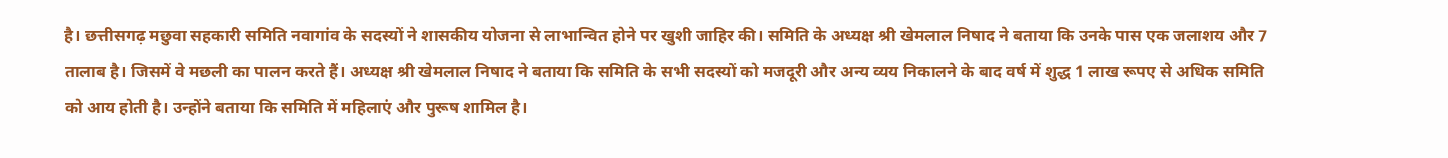है। छत्तीसगढ़ मछुवा सहकारी समिति नवागांव के सदस्यों ने शासकीय योजना से लाभान्वित होने पर खुशी जाहिर की। समिति के अध्यक्ष श्री खेमलाल निषाद ने बताया कि उनके पास एक जलाशय और 7 तालाब है। जिसमें वे मछली का पालन करते हैं। अध्यक्ष श्री खेमलाल निषाद ने बताया कि समिति के सभी सदस्यों को मजदूरी और अन्य व्यय निकालने के बाद वर्ष में शुद्ध 1 लाख रूपए से अधिक समिति को आय होती है। उन्होंने बताया कि समिति में महिलाएं और पुरूष शामिल है।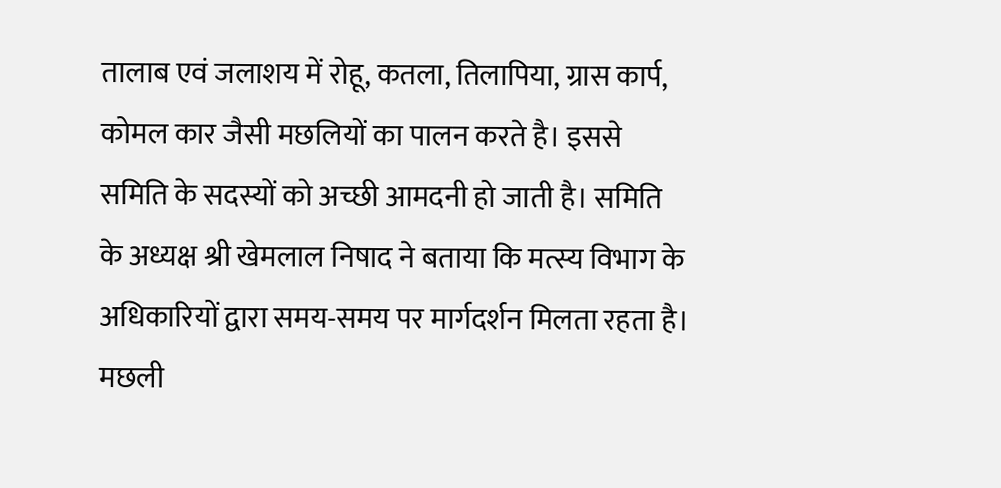तालाब एवं जलाशय में रोहू, कतला, तिलापिया, ग्रास कार्प, कोमल कार जैसी मछलियों का पालन करते है। इससे समिति के सदस्यों को अच्छी आमदनी हो जाती है। समिति के अध्यक्ष श्री खेमलाल निषाद ने बताया कि मत्स्य विभाग के अधिकारियों द्वारा समय-समय पर मार्गदर्शन मिलता रहता है। मछली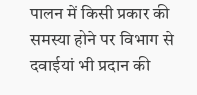पालन में किसी प्रकार की समस्या होने पर विभाग से दवाईयां भी प्रदान की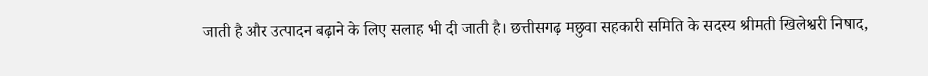जाती है और उत्पादन बढ़ाने के लिए सलाह भी दी जाती है। छत्तीसगढ़ मछुवा सहकारी समिति के सदस्य श्रीमती खिलेश्वरी निषाद,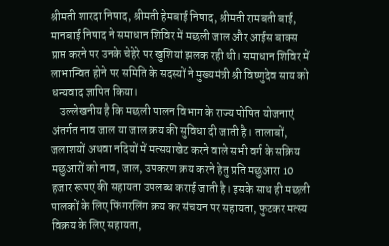श्रीमती शारदा निषाद, श्रीमती हेमबाई निषाद, श्रीमती रामबती बाई, मानबाई निषाद ने समाधान शिविर में मछली जाल और आईस बाक्स प्राप्त करने पर उनके चेहेरे पर खुशियां झलक रही थी। समाधान शिविर में लाभान्वित होने पर समिति के सदस्यों ने मुख्यमंत्री श्री विष्णुदेव साय को धन्यवाद ज्ञापित किया।
    उल्लेखनीय है कि मछली पालन विभाग के राज्य पोषित योजनाएं अंतर्गत नाव जाल या जाल क्रय की सुविधा दी जाती है। तालाबों, जलाशयों अथवा नदियों में मत्सयाखेट करने वाले सभी वर्ग के सक्रिय मछुआरों को नाव, जाल, उपकरण क्रय करने हेतु प्रति मछुआरा 10 हजार रूपए की सहायता उपलब्ध कराई जाती है। इसके साथ ही मछली पालकों के लिए फिंगरलिंग क्रय कर संचयन पर सहायता, फुटकर मत्स्य विक्रय के लिए सहायता,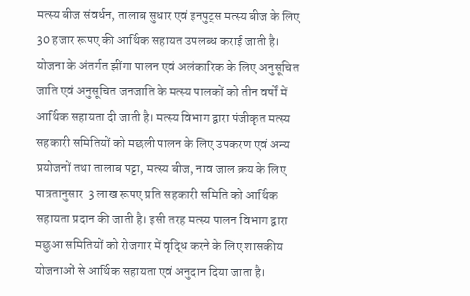मत्स्य बीज संवर्धन, तालाब सुधार एवं इनपुट्स मत्स्य बीज के लिए 30 हजार रूपए की आर्थिक सहायत उपलब्ध कराई जाती है। योजना के अंतर्गत झींगा पालन एवं अलंकारिक के लिए अनुसूचित जाति एवं अनुसूचित जनजाति के मत्स्य पालकों को तीन वर्षों में आर्थिक सहायता दी जाती है। मत्स्य विभाग द्वारा पंजीकृत मत्स्य सहकारी समितियों को मछली पालन के लिए उपकरण एवं अन्य प्रयोजनों तथा तालाब पट्टा, मत्स्य बीज, नाव जाल क्रय के लिए पात्रतानुसार  3 लाख रूपए प्रति सहकारी समिति को आर्थिक सहायता प्रदान की जाती है। इसी तरह मत्स्य पालन विभाग द्वारा मछुआ समितियों को रोजगार में वृद्धि करने के लिए शासकीय योजनाओं से आर्थिक सहायता एवं अनुदान दिया जाता है।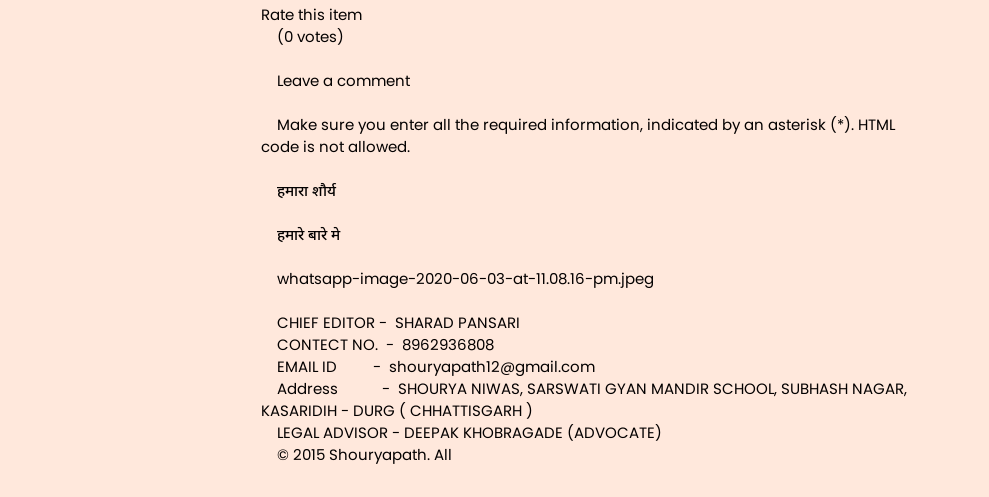Rate this item
    (0 votes)

    Leave a comment

    Make sure you enter all the required information, indicated by an asterisk (*). HTML code is not allowed.

    हमारा शौर्य

    हमारे बारे मे

    whatsapp-image-2020-06-03-at-11.08.16-pm.jpeg

    CHIEF EDITOR -  SHARAD PANSARI
    CONTECT NO.  -  8962936808
    EMAIL ID         -  shouryapath12@gmail.com
    Address           -  SHOURYA NIWAS, SARSWATI GYAN MANDIR SCHOOL, SUBHASH NAGAR, KASARIDIH - DURG ( CHHATTISGARH )
    LEGAL ADVISOR - DEEPAK KHOBRAGADE (ADVOCATE)
    © 2015 Shouryapath. All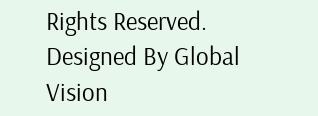Rights Reserved. Designed By Global Vision